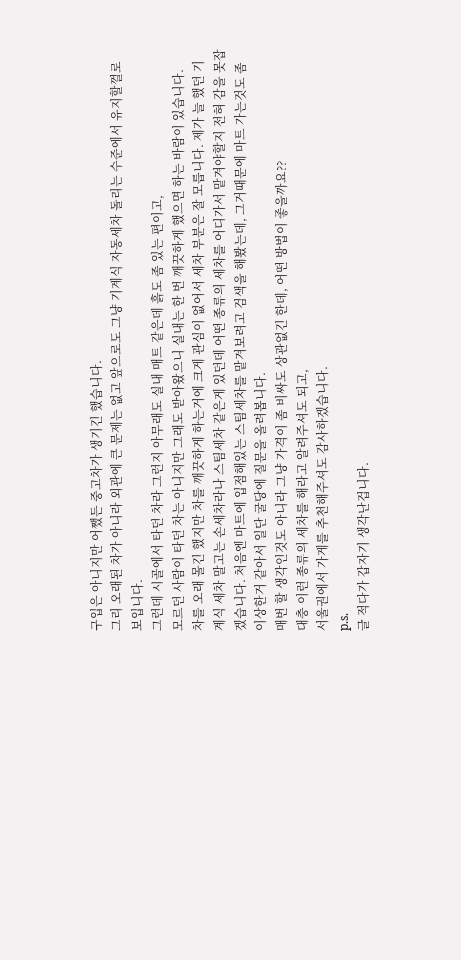구입은 아니지만 어쨌든 중고차가 생기긴 했습니다.
그리 오래된 차가 아니라 외관에 큰 문제는 없고 앞으로도 그냥 기계식 자동세차 돌리는 수준에서 유지할껄로 보입니다.
그런데 시골에서 타던 차라 그런지 아무래도 실내 매트 같은데 흙도 좀 있는 편이고,
모르던 사람이 타던 차는 아니지만 그래도 받아왔으니 실내는 한 번 깨끗하게 했으면 하는 바람이 있습니다.
차를 오래 몰긴 했지만 차를 깨끗하게 하는거에 크게 관심이 없어서 세차 부분은 잘 모릅니다. 제가 늘 했던 기계식 세차 말고는 손세차라나 스팀세차 같은게 있던데 어떤 종류의 세차를 어디가서 맡겨야할지 전혀 감을 못잡겠습니다. 처음엔 마트에 입점해있는 스팀세차를 맡겨보려고 검색을 해봤는데, 그거때문에 마트 가는것도 좀 이상한거 같아서 일단 굴당에 질문을 올려봅니다.
매번 할 생각인것도 아니라 그냥 가격이 좀 비싸도 상관없긴 한데, 어떤 방법이 좋을까요??
대충 이런 종류의 세차를 해라고 알려주셔도 되고,
서울권에서 가게를 추천해주셔도 감사하겠습니다.
p.s.
글 적다가 갑자기 생각난겁니다.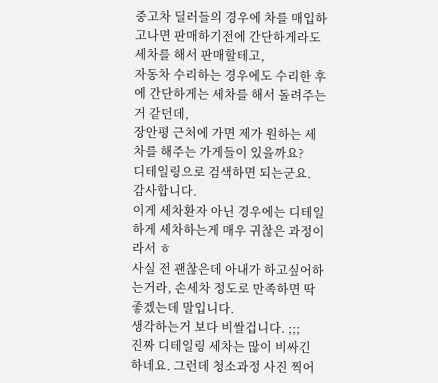중고차 딜러들의 경우에 차를 매입하고나면 판매하기전에 간단하게라도 세차를 해서 판매할테고,
자동차 수리하는 경우에도 수리한 후에 간단하게는 세차를 해서 돌려주는거 같던데,
장안평 근처에 가면 제가 원하는 세차를 해주는 가게들이 있을까요?
디테일링으로 검색하면 되는군요. 감사합니다.
이게 세차환자 아닌 경우에는 디테일하게 세차하는게 매우 귀찮은 과정이라서 ㅎ
사실 전 괜찮은데 아내가 하고싶어하는거라, 손세차 정도로 만족하면 딱 좋겠는데 말입니다.
생각하는거 보다 비쌀겁니다. ;;;
진짜 디테일링 세차는 많이 비싸긴 하네요. 그런데 청소과정 사진 찍어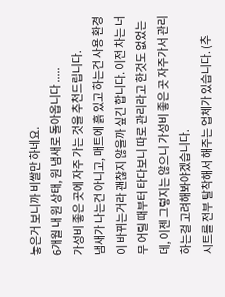놓은거 보니까 비쌀만 하네요.
6개월 내 원 상태, 원 냄새로 돌아옵니다 .....
가성비 좋은 곳에 자주 가는 것을 추천드립니다.
냄새가 나는건 아니고, 매트에 흙 있고 하는건 사용 환경이 바뀌는거라 괜찮지 않을까 싶긴 합니다. 이전 차는 너무 어릴 때부터 타다보니 따로 관리라고 한것도 없었는데, 이젠 그렇지는 않으니 가성비 좋은 곳 자주가서 관리하는걸 고려해봐야겠습니다.
시트를 전부 탈착해서 해주는 업체가 있습니다. (추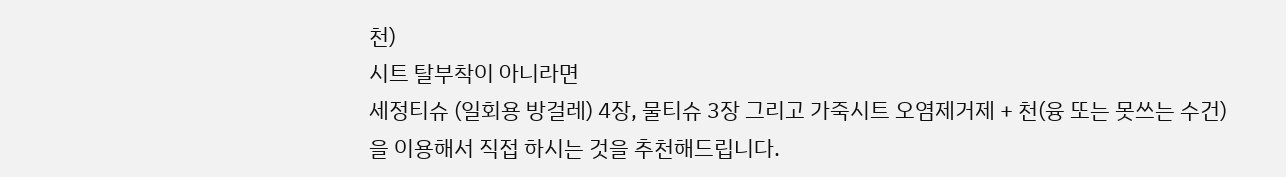천)
시트 탈부착이 아니라면
세정티슈 (일회용 방걸레) 4장, 물티슈 3장 그리고 가죽시트 오염제거제 + 천(융 또는 못쓰는 수건)
을 이용해서 직접 하시는 것을 추천해드립니다.